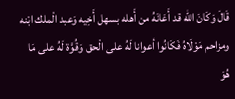قَالَ وَكَانَ الله قد أَعَانَهُ من أَهله بسهل أَخِيه وَعبد الْملك ابْنه ومزاحم مَوْلَاهُ فَكَانُوا أعوانا لَهُ على الْحق وَقُوَّة لَهُ على مَا هُوَ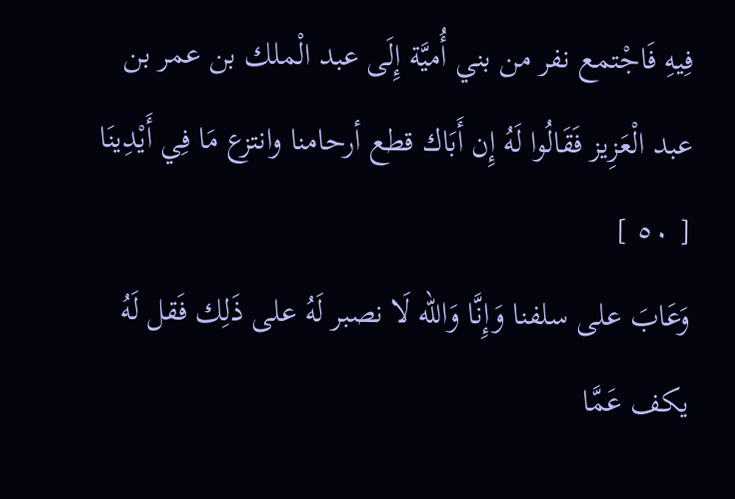فِيهِ فَاجْتمع نفر من بني أُميَّة إِلَى عبد الْملك بن عمر بن عبد الْعَزِيز فَقَالُوا لَهُ إِن أَبَاك قطع أرحامنا وانتزع مَا فِي أَيْدِينَا
[ ٥٠ ]
وَعَابَ على سلفنا وَإِنَّا وَالله لَا نصبر لَهُ على ذَلِك فَقل لَهُ يكف عَمَّا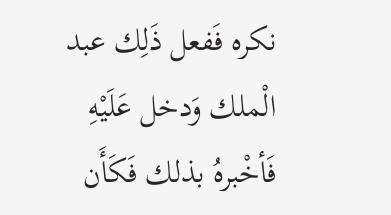نكره فَفعل ذَلِك عبد الْملك وَدخل عَلَيْهِ فَأخْبرهُ بذلك فَكَأَن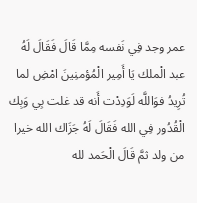عمر وجد فِي نَفسه مِمَّا قَالَ فَقَالَ لَهُ عبد الْملك يَا أَمِير الْمُؤمنِينَ امْضِ لما تُرِيدُ فوَاللَّه لَوَدِدْت أَنه قد غلت بِي وَبِك الْقُدُور فِي الله فَقَالَ لَهُ جَزَاك الله خيرا من ولد ثمَّ قَالَ الْحَمد لله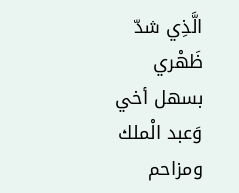الَّذِي شدّ ظَهْري بسهل أخي وَعبد الْملك ومزاحم